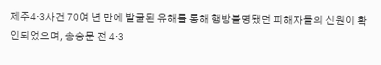제주4·3사건 70여 년 만에 발굴된 유해를 통해 행방불명됐던 피해자들의 신원이 확인되었으며, 송승문 전 4·3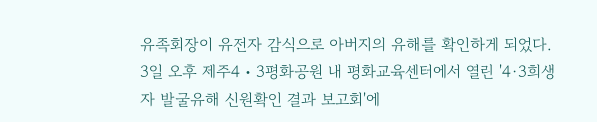유족회장이 유전자 감식으로 아버지의 유해를 확인하게 되었다.
3일 오후 제주4・3평화공원 내 평화교육센터에서 열린 '4·3희생자 발굴유해 신원확인 결과 보고회'에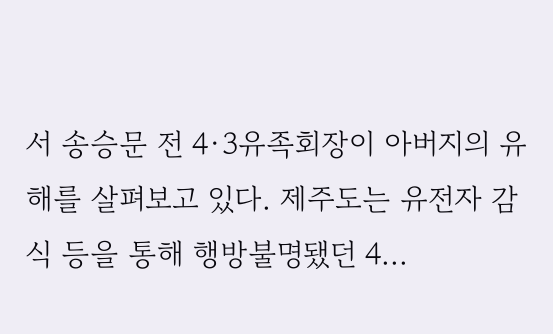서 송승문 전 4·3유족회장이 아버지의 유해를 살펴보고 있다. 제주도는 유전자 감식 등을 통해 행방불명됐던 4...